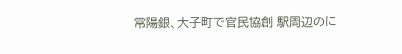常陽銀、大子町で官民協創 駅周辺のに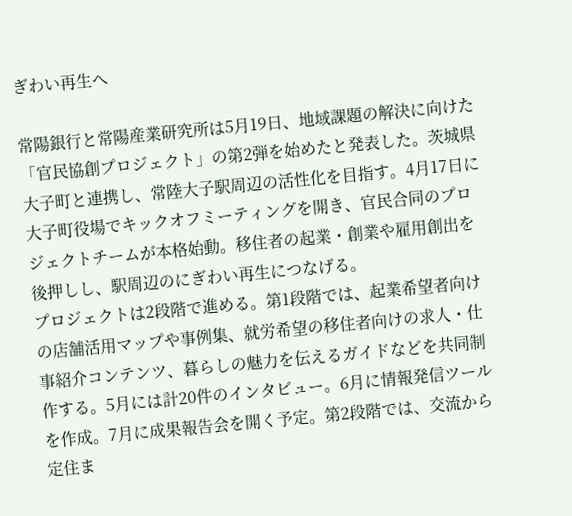ぎわい再生へ

常陽銀行と常陽産業研究所は5月19日、地域課題の解決に向けた「官民協創プロジェクト」の第2弾を始めたと発表した。茨城県大子町と連携し、常陸大子駅周辺の活性化を目指す。4月17日に大子町役場でキックオフミーティングを開き、官民合同のプロジェクトチームが本格始動。移住者の起業・創業や雇用創出を後押しし、駅周辺のにぎわい再生につなげる。
プロジェクトは2段階で進める。第1段階では、起業希望者向けの店舗活用マップや事例集、就労希望の移住者向けの求人・仕事紹介コンテンツ、暮らしの魅力を伝えるガイドなどを共同制作する。5月には計20件のインタビュー。6月に情報発信ツールを作成。7月に成果報告会を開く予定。第2段階では、交流から定住ま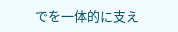でを一体的に支え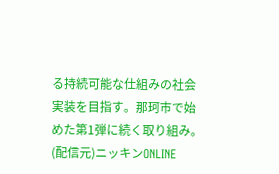る持続可能な仕組みの社会実装を目指す。那珂市で始めた第1弾に続く取り組み。
(配信元)ニッキンONLINE